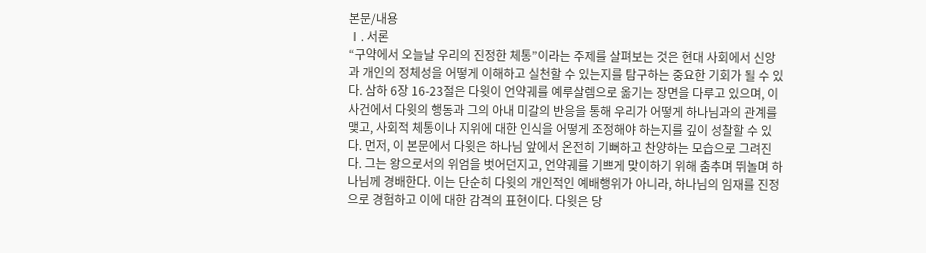본문/내용
Ⅰ. 서론
“구약에서 오늘날 우리의 진정한 체통”이라는 주제를 살펴보는 것은 현대 사회에서 신앙과 개인의 정체성을 어떻게 이해하고 실천할 수 있는지를 탐구하는 중요한 기회가 될 수 있다. 삼하 6장 16-23절은 다윗이 언약궤를 예루살렘으로 옮기는 장면을 다루고 있으며, 이 사건에서 다윗의 행동과 그의 아내 미갈의 반응을 통해 우리가 어떻게 하나님과의 관계를 맺고, 사회적 체통이나 지위에 대한 인식을 어떻게 조정해야 하는지를 깊이 성찰할 수 있다. 먼저, 이 본문에서 다윗은 하나님 앞에서 온전히 기뻐하고 찬양하는 모습으로 그려진다. 그는 왕으로서의 위엄을 벗어던지고, 언약궤를 기쁘게 맞이하기 위해 춤추며 뛰놀며 하나님께 경배한다. 이는 단순히 다윗의 개인적인 예배행위가 아니라, 하나님의 임재를 진정으로 경험하고 이에 대한 감격의 표현이다. 다윗은 당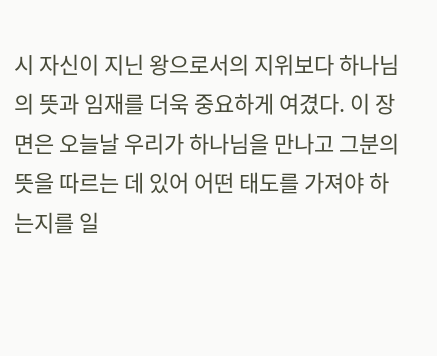시 자신이 지닌 왕으로서의 지위보다 하나님의 뜻과 임재를 더욱 중요하게 여겼다. 이 장면은 오늘날 우리가 하나님을 만나고 그분의 뜻을 따르는 데 있어 어떤 태도를 가져야 하는지를 일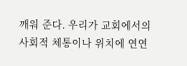깨워 준다. 우리가 교회에서의 사회적 체통이나 위치에 연연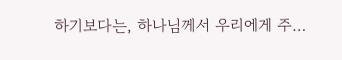하기보다는, 하나님께서 우리에게 주…